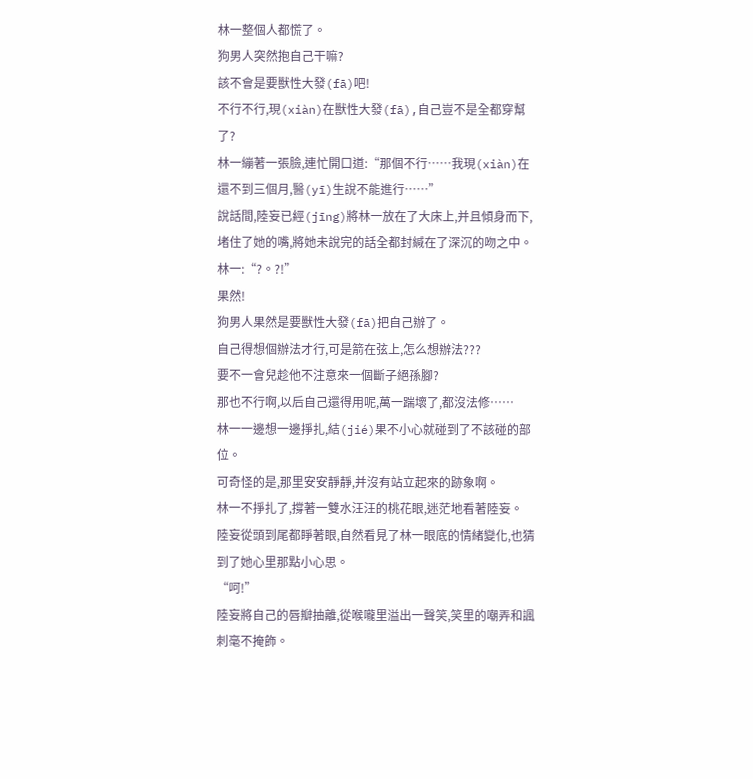林一整個人都慌了。
狗男人突然抱自己干嘛?
該不會是要獸性大發(fā)吧!
不行不行,現(xiàn)在獸性大發(fā),自己豈不是全都穿幫了?
林一繃著一張臉,連忙開口道:“那個不行……我現(xiàn)在還不到三個月,醫(yī)生說不能進行……”
說話間,陸妄已經(jīng)將林一放在了大床上,并且傾身而下,堵住了她的嘴,將她未說完的話全都封緘在了深沉的吻之中。
林一:“?。?!”
果然!
狗男人果然是要獸性大發(fā)把自己辦了。
自己得想個辦法才行,可是箭在弦上,怎么想辦法???
要不一會兒趁他不注意來一個斷子絕孫腳?
那也不行啊,以后自己還得用呢,萬一踹壞了,都沒法修……
林一一邊想一邊掙扎,結(jié)果不小心就碰到了不該碰的部位。
可奇怪的是,那里安安靜靜,并沒有站立起來的跡象啊。
林一不掙扎了,撐著一雙水汪汪的桃花眼,迷茫地看著陸妄。
陸妄從頭到尾都睜著眼,自然看見了林一眼底的情緒變化,也猜到了她心里那點小心思。
“呵!”
陸妄將自己的唇瓣抽離,從喉嚨里溢出一聲笑,笑里的嘲弄和諷刺毫不掩飾。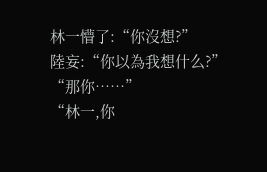林一懵了:“你沒想?”
陸妄:“你以為我想什么?”
“那你……”
“林一,你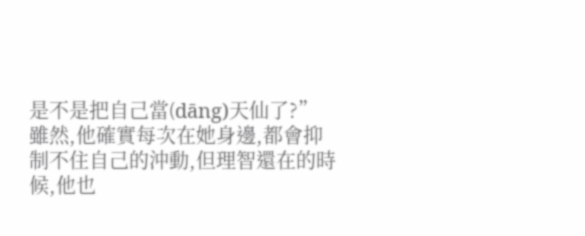是不是把自己當(dāng)天仙了?”
雖然,他確實每次在她身邊,都會抑制不住自己的沖動,但理智還在的時候,他也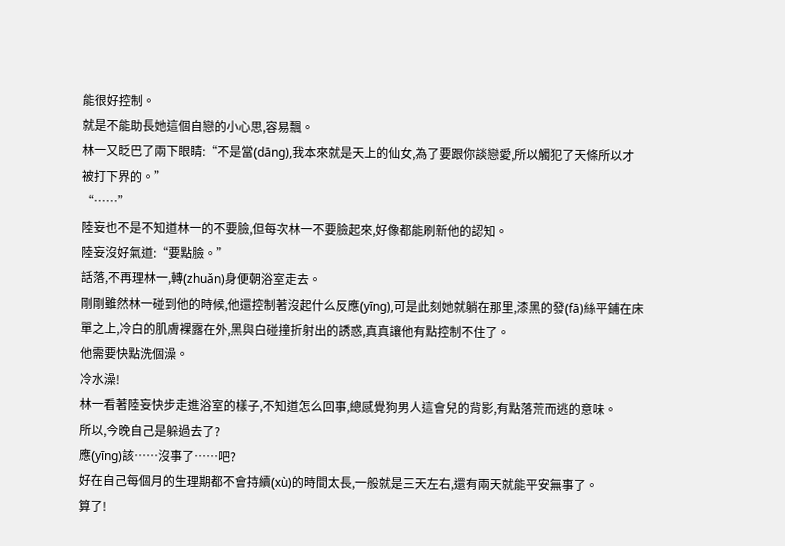能很好控制。
就是不能助長她這個自戀的小心思,容易飄。
林一又眨巴了兩下眼睛:“不是當(dāng),我本來就是天上的仙女,為了要跟你談戀愛,所以觸犯了天條所以才被打下界的。”
“……”
陸妄也不是不知道林一的不要臉,但每次林一不要臉起來,好像都能刷新他的認知。
陸妄沒好氣道:“要點臉。”
話落,不再理林一,轉(zhuǎn)身便朝浴室走去。
剛剛雖然林一碰到他的時候,他還控制著沒起什么反應(yīng),可是此刻她就躺在那里,漆黑的發(fā)絲平鋪在床單之上,冷白的肌膚裸露在外,黑與白碰撞折射出的誘惑,真真讓他有點控制不住了。
他需要快點洗個澡。
冷水澡!
林一看著陸妄快步走進浴室的樣子,不知道怎么回事,總感覺狗男人這會兒的背影,有點落荒而逃的意味。
所以,今晚自己是躲過去了?
應(yīng)該……沒事了……吧?
好在自己每個月的生理期都不會持續(xù)的時間太長,一般就是三天左右,還有兩天就能平安無事了。
算了!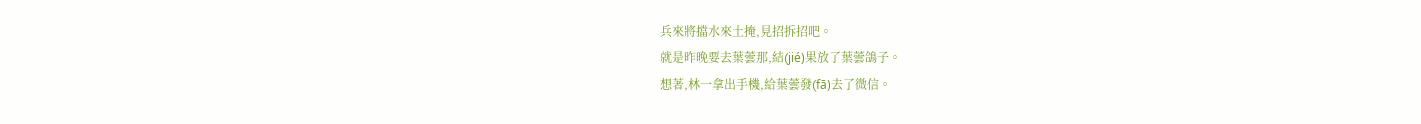兵來將擋水來土掩,見招拆招吧。
就是昨晚要去葉蕓那,結(jié)果放了葉蕓鴿子。
想著,林一拿出手機,給葉蕓發(fā)去了微信。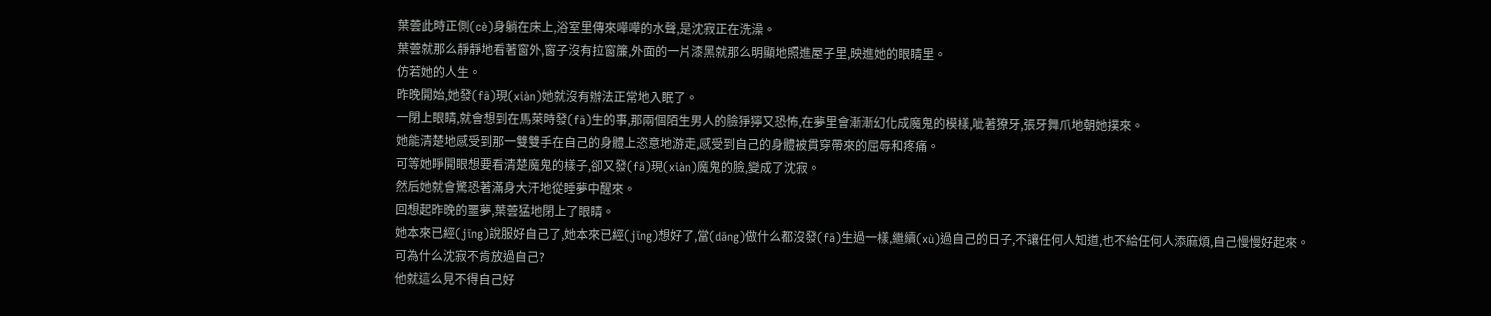葉蕓此時正側(cè)身躺在床上,浴室里傳來嘩嘩的水聲,是沈寂正在洗澡。
葉蕓就那么靜靜地看著窗外,窗子沒有拉窗簾,外面的一片漆黑就那么明顯地照進屋子里,映進她的眼睛里。
仿若她的人生。
昨晚開始,她發(fā)現(xiàn)她就沒有辦法正常地入眠了。
一閉上眼睛,就會想到在馬萊時發(fā)生的事,那兩個陌生男人的臉猙獰又恐怖,在夢里會漸漸幻化成魔鬼的模樣,呲著獠牙,張牙舞爪地朝她撲來。
她能清楚地感受到那一雙雙手在自己的身體上恣意地游走,感受到自己的身體被貫穿帶來的屈辱和疼痛。
可等她睜開眼想要看清楚魔鬼的樣子,卻又發(fā)現(xiàn)魔鬼的臉,變成了沈寂。
然后她就會驚恐著滿身大汗地從睡夢中醒來。
回想起昨晚的噩夢,葉蕓猛地閉上了眼睛。
她本來已經(jīng)說服好自己了,她本來已經(jīng)想好了,當(dāng)做什么都沒發(fā)生過一樣,繼續(xù)過自己的日子,不讓任何人知道,也不給任何人添麻煩,自己慢慢好起來。
可為什么沈寂不肯放過自己?
他就這么見不得自己好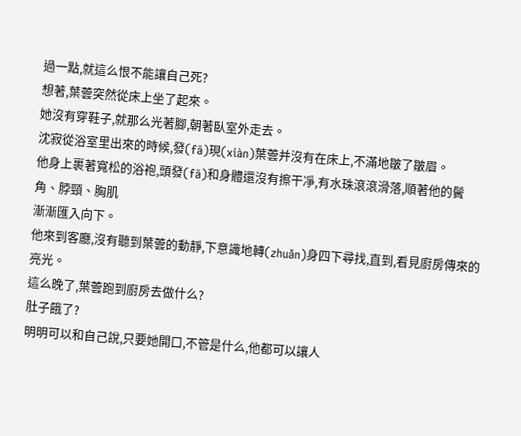過一點,就這么恨不能讓自己死?
想著,葉蕓突然從床上坐了起來。
她沒有穿鞋子,就那么光著腳,朝著臥室外走去。
沈寂從浴室里出來的時候,發(fā)現(xiàn)葉蕓并沒有在床上,不滿地皺了皺眉。
他身上裹著寬松的浴袍,頭發(fā)和身體還沒有擦干凈,有水珠滾滾滑落,順著他的鬢角、脖頸、胸肌
漸漸匯入向下。
他來到客廳,沒有聽到葉蕓的動靜,下意識地轉(zhuǎn)身四下尋找,直到,看見廚房傳來的亮光。
這么晚了,葉蕓跑到廚房去做什么?
肚子餓了?
明明可以和自己說,只要她開口,不管是什么,他都可以讓人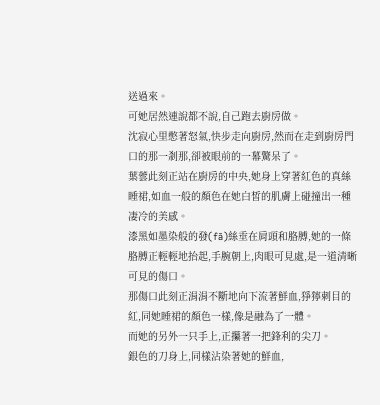送過來。
可她居然連說都不說,自己跑去廚房做。
沈寂心里憋著怒氣,快步走向廚房,然而在走到廚房門口的那一剎那,卻被眼前的一幕驚呆了。
葉蕓此刻正站在廚房的中央,她身上穿著紅色的真絲睡裙,如血一般的顏色在她白皙的肌膚上碰撞出一種凄冷的美感。
漆黑如墨染般的發(fā)絲垂在肩頭和胳膊,她的一條胳膊正輕輕地抬起,手腕朝上,肉眼可見處,是一道清晰可見的傷口。
那傷口此刻正涓涓不斷地向下流著鮮血,猙獰刺目的紅,同她睡裙的顏色一樣,像是融為了一體。
而她的另外一只手上,正攥著一把鋒利的尖刀。
銀色的刀身上,同樣沾染著她的鮮血,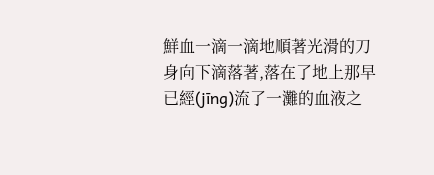鮮血一滴一滴地順著光滑的刀身向下滴落著,落在了地上那早已經(jīng)流了一灘的血液之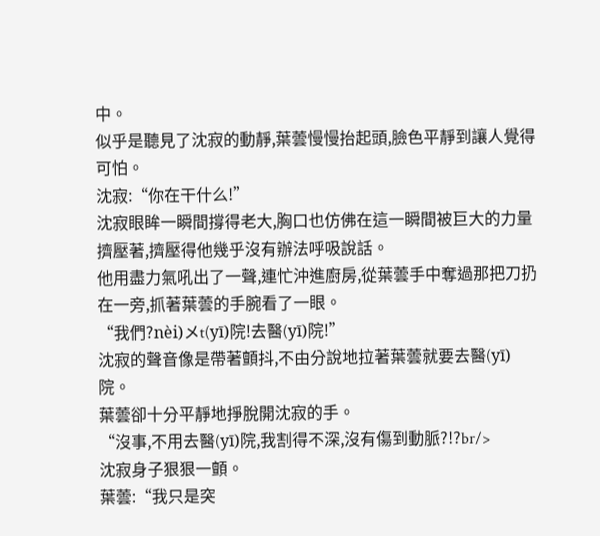中。
似乎是聽見了沈寂的動靜,葉蕓慢慢抬起頭,臉色平靜到讓人覺得可怕。
沈寂:“你在干什么!”
沈寂眼眸一瞬間撐得老大,胸口也仿佛在這一瞬間被巨大的力量擠壓著,擠壓得他幾乎沒有辦法呼吸說話。
他用盡力氣吼出了一聲,連忙沖進廚房,從葉蕓手中奪過那把刀扔在一旁,抓著葉蕓的手腕看了一眼。
“我們?nèi)メt(yī)院!去醫(yī)院!”
沈寂的聲音像是帶著顫抖,不由分說地拉著葉蕓就要去醫(yī)院。
葉蕓卻十分平靜地掙脫開沈寂的手。
“沒事,不用去醫(yī)院,我割得不深,沒有傷到動脈?!?br/>
沈寂身子狠狠一顫。
葉蕓:“我只是突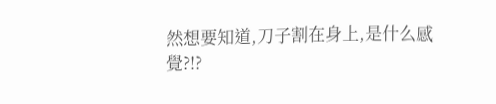然想要知道,刀子割在身上,是什么感覺?!?